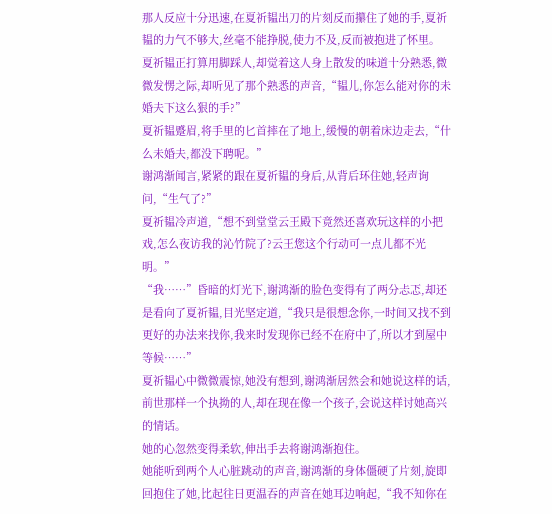那人反应十分迅速,在夏祈韫出刀的片刻反而攥住了她的手,夏祈韫的力气不够大,丝毫不能挣脱,使力不及,反而被抱进了怀里。
夏祈韫正打算用脚踩人,却觉着这人身上散发的味道十分熟悉,微微发愣之际,却听见了那个熟悉的声音,“韫儿,你怎么能对你的未婚夫下这么狠的手?”
夏祈韫蹙眉,将手里的匕首摔在了地上,缓慢的朝着床边走去,“什么未婚夫,都没下聘呢。”
谢鸿渐闻言,紧紧的跟在夏祈韫的身后,从背后环住她,轻声询问,“生气了?”
夏祈韫冷声道,“想不到堂堂云王殿下竟然还喜欢玩这样的小把戏,怎么夜访我的沁竹院了?云王您这个行动可一点儿都不光明。”
“我……”昏暗的灯光下,谢鸿渐的脸色变得有了两分忐忑,却还是看向了夏祈韫,目光坚定道,“我只是很想念你,一时间又找不到更好的办法来找你,我来时发现你已经不在府中了,所以才到屋中等候……”
夏祈韫心中微微震惊,她没有想到,谢鸿渐居然会和她说这样的话,前世那样一个执拗的人,却在现在像一个孩子,会说这样讨她高兴的情话。
她的心忽然变得柔软,伸出手去将谢鸿渐抱住。
她能听到两个人心脏跳动的声音,谢鸿渐的身体僵硬了片刻,旋即回抱住了她,比起往日更温吞的声音在她耳边响起,“我不知你在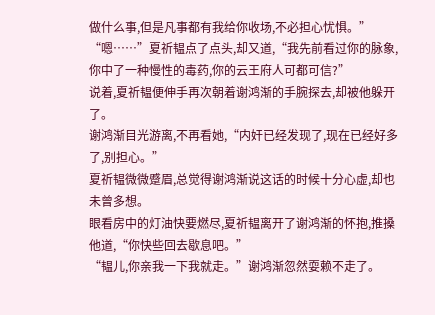做什么事,但是凡事都有我给你收场,不必担心忧惧。”
“嗯……”夏祈韫点了点头,却又道,“我先前看过你的脉象,你中了一种慢性的毒药,你的云王府人可都可信?”
说着,夏祈韫便伸手再次朝着谢鸿渐的手腕探去,却被他躲开了。
谢鸿渐目光游离,不再看她,“内奸已经发现了,现在已经好多了,别担心。”
夏祈韫微微蹙眉,总觉得谢鸿渐说这话的时候十分心虚,却也未曾多想。
眼看房中的灯油快要燃尽,夏祈韫离开了谢鸿渐的怀抱,推搡他道,“你快些回去歇息吧。”
“韫儿,你亲我一下我就走。”谢鸿渐忽然耍赖不走了。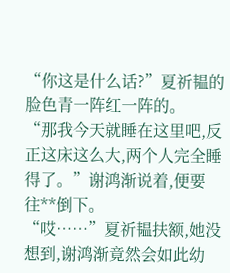“你这是什么话?”夏祈韫的脸色青一阵红一阵的。
“那我今天就睡在这里吧,反正这床这么大,两个人完全睡得了。”谢鸿渐说着,便要往**倒下。
“哎……”夏祈韫扶额,她没想到,谢鸿渐竟然会如此幼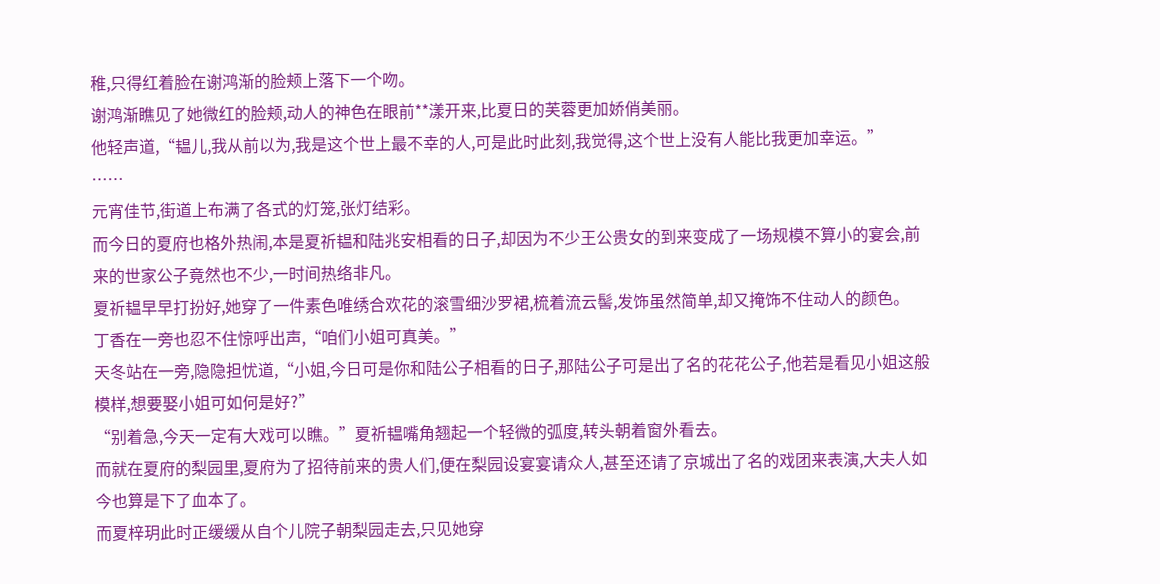稚,只得红着脸在谢鸿渐的脸颊上落下一个吻。
谢鸿渐瞧见了她微红的脸颊,动人的神色在眼前**漾开来,比夏日的芙蓉更加娇俏美丽。
他轻声道,“韫儿,我从前以为,我是这个世上最不幸的人,可是此时此刻,我觉得,这个世上没有人能比我更加幸运。”
……
元宵佳节,街道上布满了各式的灯笼,张灯结彩。
而今日的夏府也格外热闹,本是夏祈韫和陆兆安相看的日子,却因为不少王公贵女的到来变成了一场规模不算小的宴会,前来的世家公子竟然也不少,一时间热络非凡。
夏祈韫早早打扮好,她穿了一件素色唯绣合欢花的滚雪细沙罗裙,梳着流云髻,发饰虽然简单,却又掩饰不住动人的颜色。
丁香在一旁也忍不住惊呼出声,“咱们小姐可真美。”
天冬站在一旁,隐隐担忧道,“小姐,今日可是你和陆公子相看的日子,那陆公子可是出了名的花花公子,他若是看见小姐这般模样,想要娶小姐可如何是好?”
“别着急,今天一定有大戏可以瞧。”夏祈韫嘴角翘起一个轻微的弧度,转头朝着窗外看去。
而就在夏府的梨园里,夏府为了招待前来的贵人们,便在梨园设宴宴请众人,甚至还请了京城出了名的戏团来表演,大夫人如今也算是下了血本了。
而夏梓玥此时正缓缓从自个儿院子朝梨园走去,只见她穿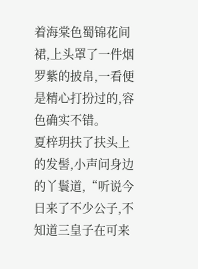着海棠色蜀锦花间裙,上头罩了一件烟罗紫的披帛,一看便是精心打扮过的,容色确实不错。
夏梓玥扶了扶头上的发髻,小声问身边的丫鬟道,“听说今日来了不少公子,不知道三皇子在可来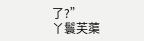了?”
丫鬟芙蕖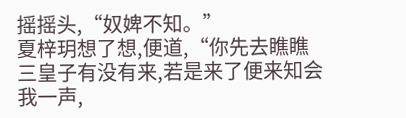摇摇头,“奴婢不知。”
夏梓玥想了想,便道,“你先去瞧瞧三皇子有没有来,若是来了便来知会我一声,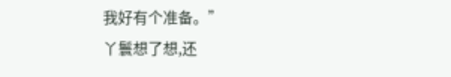我好有个准备。”
丫鬟想了想,还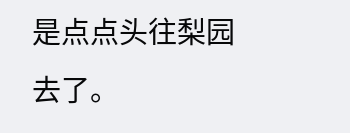是点点头往梨园去了。